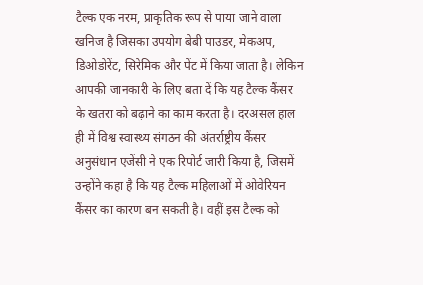टैल्क एक नरम, प्राकृतिक रूप से पाया जाने वाला खनिज है जिसका उपयोग बेबी पाउडर, मेकअप, डिओडोरेंट, सिरेमिक और पेंट में किया जाता है। लेकिन आपकी जानकारी के लिए बता दें कि यह टैल्क कैंसर के खतरा को बढ़ाने का काम करता है। दरअसल हाल ही में विश्व स्वास्थ्य संगठन की अंतर्राष्ट्रीय कैंसर अनुसंधान एजेंसी ने एक रिपोर्ट जारी किया है, जिसमें उन्होंने कहा है कि यह टैल्क महिलाओं में ओवेरियन कैंसर का कारण बन सकती है। वहीं इस टैल्क को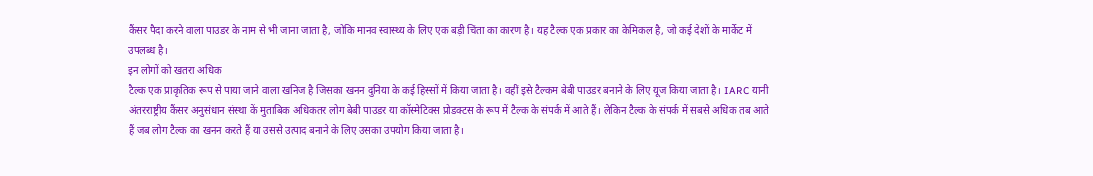कैंसर पैदा करने वाला पाउडर के नाम से भी जाना जाता है, जोकि मानव स्वास्थ्य के लिए एक बड़ी चिंता का कारण है। यह टैल्क एक प्रकार का केमिकल है, जो कई देशों के मार्केट में उपलब्ध है।
इन लोगों को खतरा अधिक
टैल्क एक प्राकृतिक रूप से पाया जाने वाला खनिज है जिसका खनन दुनिया के कई हिस्सों में किया जाता है। वहीं इसे टैल्कम बेबी पाउडर बनाने के लिए यूज किया जाता है। IARC यानी अंतरराष्ट्रीय कैंसर अनुसंधान संस्था कें मुताबिक अधिकतर लोग बेबी पाउडर या कॉस्मेटिक्स प्रोडक्टस के रूप में टैल्क के संपर्क में आते हैं। लेकिन टैल्क के संपर्क में सबसे अधिक तब आते हैं जब लोग टैल्क का खनन करते हैं या उससे उत्पाद बनाने के लिए उसका उपयोग किया जाता है।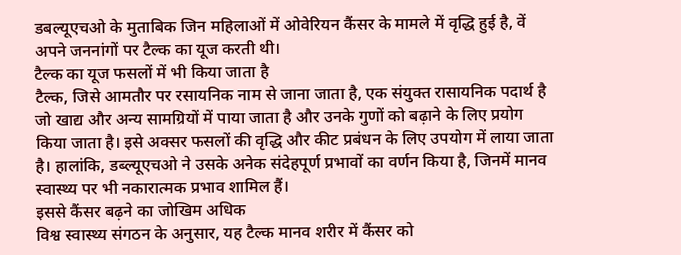डबल्यूएचओ के मुताबिक जिन महिलाओं में ओवेरियन कैंसर के मामले में वृद्धि हुई है, वें अपने जननांगों पर टैल्क का यूज करती थी।
टैल्क का यूज फसलों में भी किया जाता है
टैल्क, जिसे आमतौर पर रसायनिक नाम से जाना जाता है, एक संयुक्त रासायनिक पदार्थ है जो खाद्य और अन्य सामग्रियों में पाया जाता है और उनके गुणों को बढ़ाने के लिए प्रयोग किया जाता है। इसे अक्सर फसलों की वृद्धि और कीट प्रबंधन के लिए उपयोग में लाया जाता है। हालांकि, डब्ल्यूएचओ ने उसके अनेक संदेहपूर्ण प्रभावों का वर्णन किया है, जिनमें मानव स्वास्थ्य पर भी नकारात्मक प्रभाव शामिल हैं।
इससे कैंसर बढ़ने का जोखिम अधिक
विश्व स्वास्थ्य संगठन के अनुसार, यह टैल्क मानव शरीर में कैंसर को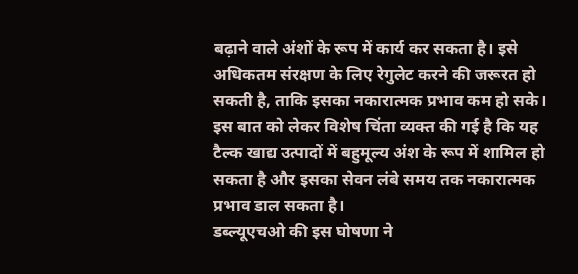बढ़ाने वाले अंशों के रूप में कार्य कर सकता है। इसे अधिकतम संरक्षण के लिए रेगुलेट करने की जरूरत हो सकती है, ताकि इसका नकारात्मक प्रभाव कम हो सके। इस बात को लेकर विशेष चिंता व्यक्त की गई है कि यह टैल्क खाद्य उत्पादों में बहुमूल्य अंश के रूप में शामिल हो सकता है और इसका सेवन लंबे समय तक नकारात्मक प्रभाव डाल सकता है।
डब्ल्यूएचओ की इस घोषणा ने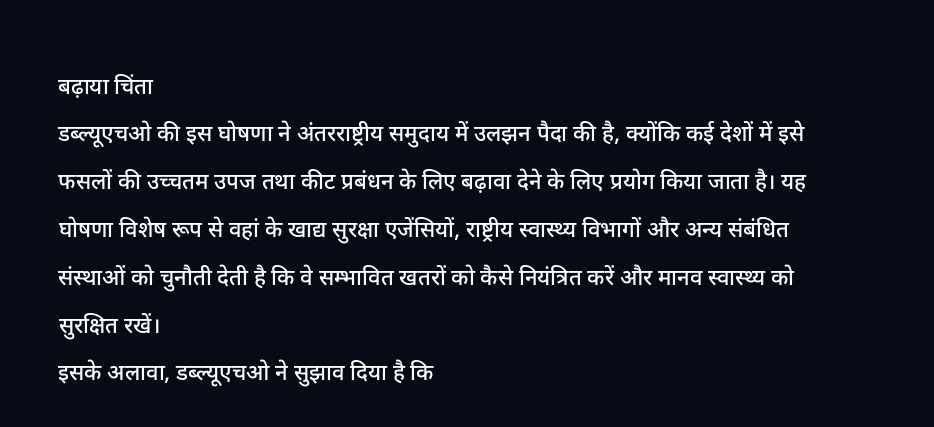बढ़ाया चिंता
डब्ल्यूएचओ की इस घोषणा ने अंतरराष्ट्रीय समुदाय में उलझन पैदा की है, क्योंकि कई देशों में इसे फसलों की उच्चतम उपज तथा कीट प्रबंधन के लिए बढ़ावा देने के लिए प्रयोग किया जाता है। यह घोषणा विशेष रूप से वहां के खाद्य सुरक्षा एजेंसियों, राष्ट्रीय स्वास्थ्य विभागों और अन्य संबंधित संस्थाओं को चुनौती देती है कि वे सम्भावित खतरों को कैसे नियंत्रित करें और मानव स्वास्थ्य को सुरक्षित रखें।
इसके अलावा, डब्ल्यूएचओ ने सुझाव दिया है कि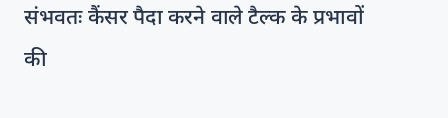संभवतः कैंसर पैदा करने वाले टैल्क के प्रभावों की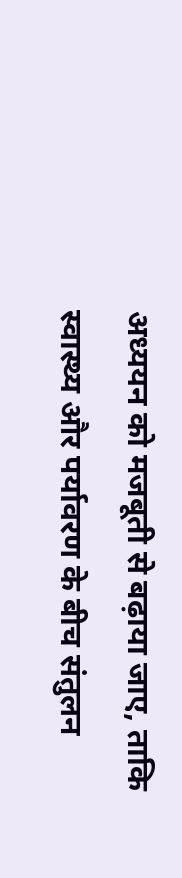अध्ययन को मजबूती से बढ़ाया जाए, ताकि स्वास्थ्य और पर्यावरण के बीच संतुलन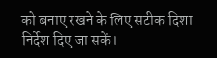को बनाए रखने के लिए सटीक दिशा निर्देश दिए जा सकें।